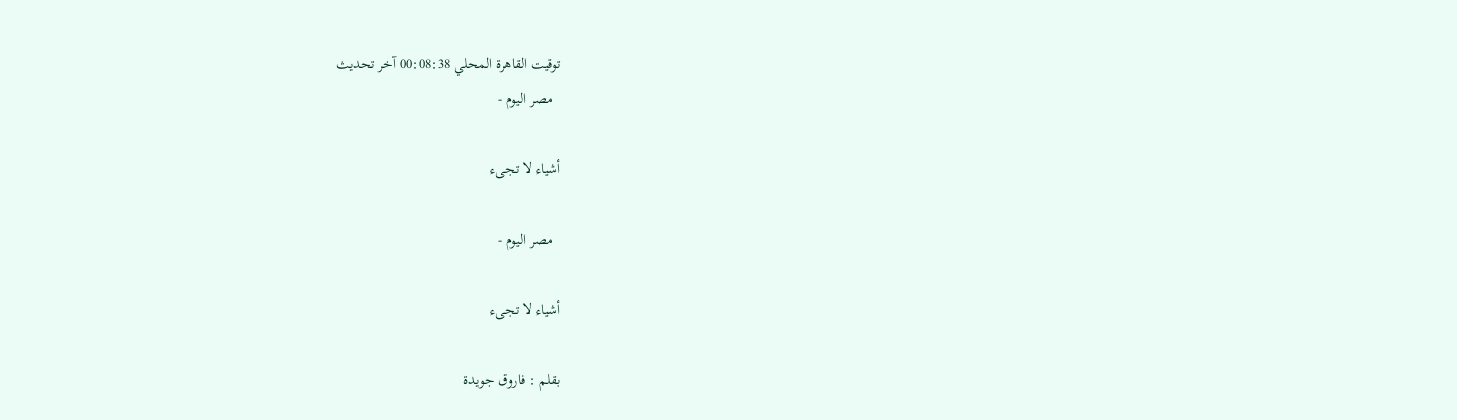توقيت القاهرة المحلي 00:08:38 آخر تحديث
  مصر اليوم -

أشياء لا تجىء

  مصر اليوم -

أشياء لا تجىء

بقلم : فاروق جويدة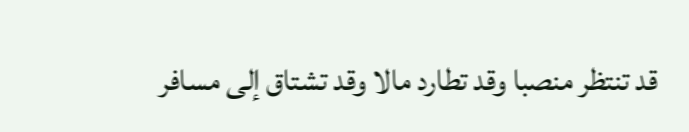قد تنتظر منصبا وقد تطارد مالا وقد تشتاق إلى مسافر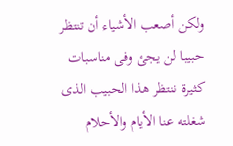ولكن أصعب الأشياء أن تنتظر حبيبا لن يجئ وفى مناسبات كثيرة ننتظر هذا الحبيب الذى شغلته عنا الأيام والأحلام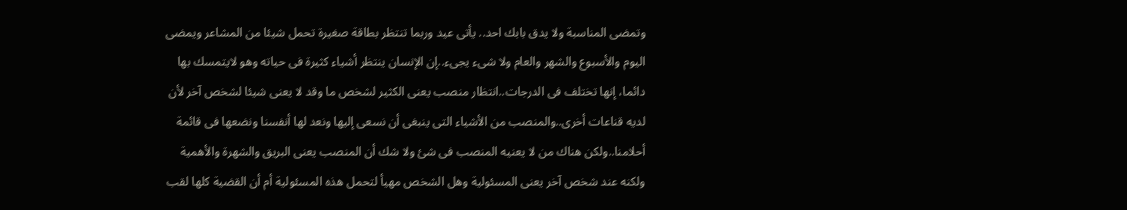وتمضى المناسبة ولا يدق بابك احد.. يأتى عيد وربما تنتظر بطاقة صغيرة تحمل شيئا من المشاعر ويمضى اليوم والأسبوع والشهر والعام ولا شىء يجىء..إن الإنسان ينتظر أشياء كثيرة فى حياته وهو لايتمسك بها دائما، إنها تختلف فى الدرجات..انتظار منصب يعنى الكثير لشخص ما وقد لا يعنى شيئا لشخص آخر لأن لديه قناعات أخرى..والمنصب من الأشياء التى ينبغى أن نسعى إليها ونعد لها أنفسنا ونضعها فى قائمة أحلامنا..ولكن هناك من لا يعنيه المنصب فى شئ ولا شك أن المنصب يعنى البريق والشهرة والأهمية ولكنه عند شخص آخر يعنى المسئولية وهل الشخص مهيأ لتحمل هذه المسئولية أم أن القضية كلها لقب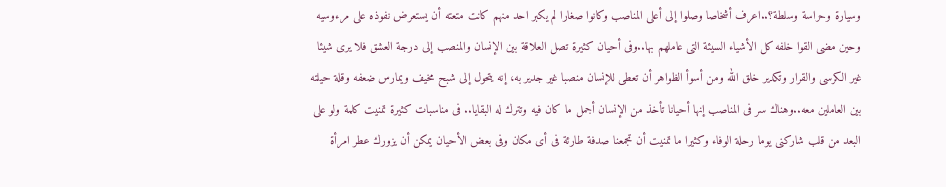وسيارة وحراسة وسلطة؟..اعرف أشخاصا وصلوا إلى أعلى المناصب وكانوا صغارا لم يكبر احد منهم كانت متعته أن يستعرض نفوذه على مرءوسيه وحين مضى القوا خلفه كل الأشياء السيئة التى عاملهم بها..وفى أحيان كثيرة تصل العلاقة بين الإنسان والمنصب إلى درجة العشق فلا يرى شيئا غير الكرسى والقرار وتكدير خلق الله ومن أسوأ الظواهر أن تعطى للإنسان منصبا غير جدير به، إنه يتحول إلى شبح مخيف ويمارس ضعفه وقلة حيلته بين العاملين معه..وهناك سر فى المناصب إنها أحيانا تأخذ من الإنسان أجمل ما كان فيه وتترك له البقايا.. فى مناسبات كثيرة تمنيت كلمة ولو على البعد من قلب شاركنى يوما رحلة الوفاء وكثيرا ما تمنيت أن تجمعنا صدفة طارئة فى أى مكان وفى بعض الأحيان يمكن أن يزورك عطر امرأة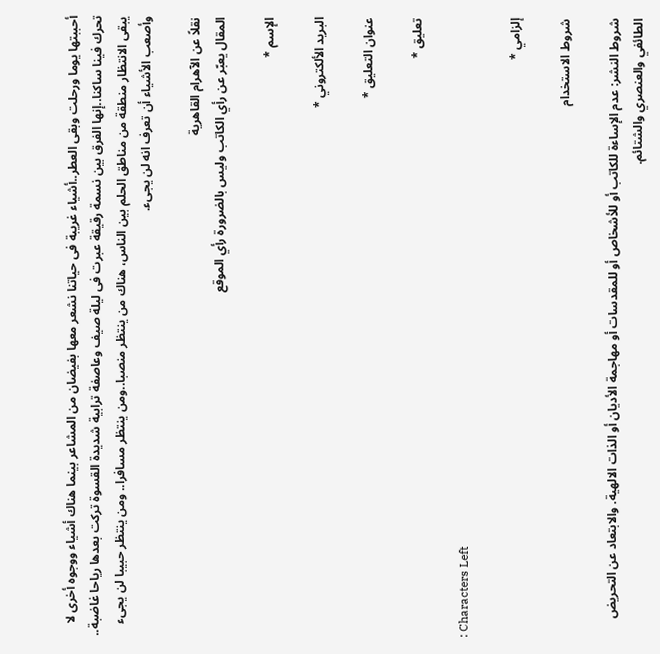أحببتها يوما ورحلت وبقى العطر..أشياء غريبة فى حياتنا نشعر معها بفيضان من المشاعر بينما هناك أشياء ووجوه أخرى لا تحرك فينا ساكنا..إنها الفرق بين نسمة رقيقة عبرت فى ليلة صيف وعاصفة ترابية شديدة القسوة تركت بعدها رياحا غاضبة.. يبقى الانتظار منطقة من مناطق الحلم بين الناس، هناك من ينتظر منصبا..ومن ينتظر مسافرا.. ومن ينتظر حبيبا لن يجىء وأصعب الأشياء أن تعرف انه لن يجىء.

نقلاً عن الآهرام القاهرية
المقال يعبّر عن رأي الكاتب وليس بالضرورة رأي الموقع

الإسم *

البريد الألكتروني *

عنوان التعليق *

تعليق *

: Characters Left

إلزامي *

شروط الاستخدام

شروط النشر: عدم الإساءة للكاتب أو للأشخاص أو للمقدسات أو مهاجمة الأديان أو الذات الالهية. والابتعاد عن التحريض الطائفي والعنصري والشتائم.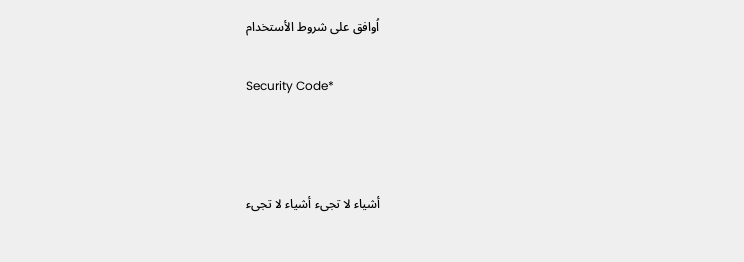اُوافق على شروط الأستخدام

Security Code*



أشياء لا تجىء أشياء لا تجىء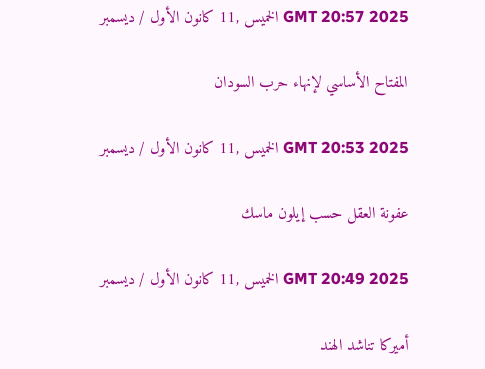GMT 20:57 2025 الخميس ,11 كانون الأول / ديسمبر

المفتاح الأساسي لإنهاء حرب السودان

GMT 20:53 2025 الخميس ,11 كانون الأول / ديسمبر

عفونة العقل حسب إيلون ماسك

GMT 20:49 2025 الخميس ,11 كانون الأول / ديسمبر

أميركا تناشد الهند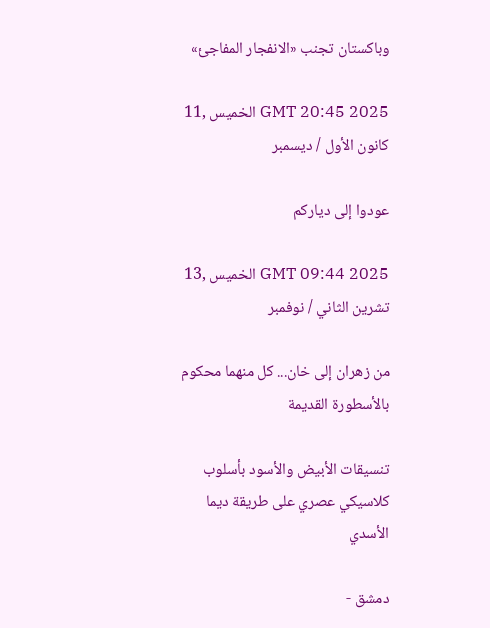وباكستان تجنب «الانفجار المفاجئ»

GMT 20:45 2025 الخميس ,11 كانون الأول / ديسمبر

عودوا إلى دياركم

GMT 09:44 2025 الخميس ,13 تشرين الثاني / نوفمبر

من زهران إلى خان... كل منهما محكوم بالأسطورة القديمة

تنسيقات الأبيض والأسود بأسلوب كلاسيكي عصري على طريقة ديما الأسدي

دمشق -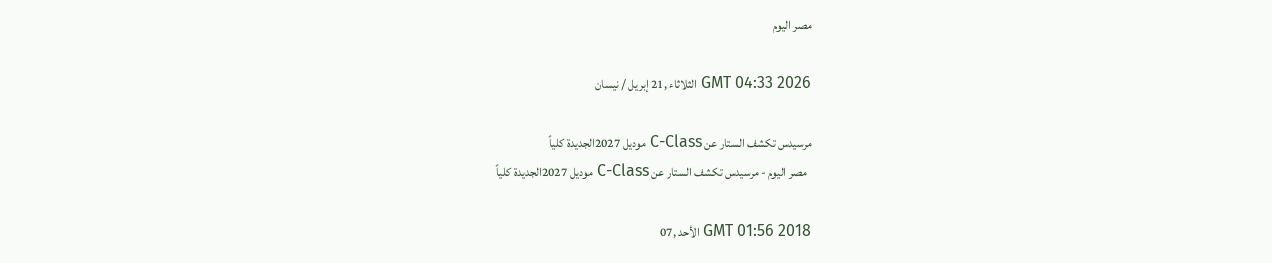مصر اليوم

GMT 04:33 2026 الثلاثاء ,21 إبريل / نيسان

مرسيدس تكشف الستار عن C-Class موديل 2027الجديدة كلياً
  مصر اليوم - مرسيدس تكشف الستار عن C-Class موديل 2027الجديدة كلياً

GMT 01:56 2018 الأحد ,07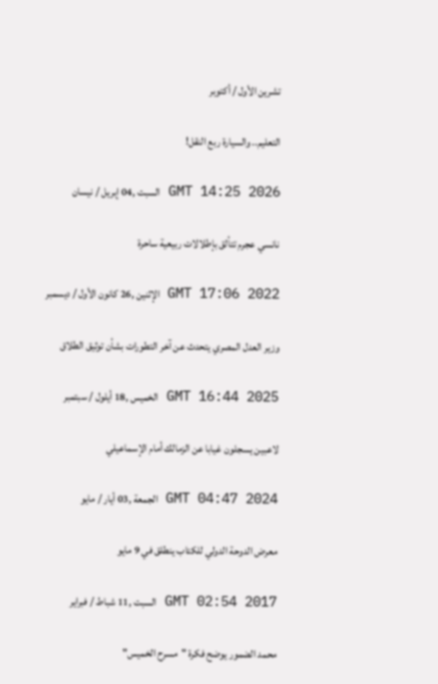تشرين الأول / أكتوبر

التعليم.. والسيارة ربع النقل!

GMT 14:25 2026 السبت ,04 إبريل / نيسان

نانسي عجرم تتألق بإطلالات ربيعية ساحرة

GMT 17:06 2022 الإثنين ,26 كانون الأول / ديسمبر

وزير العدل المصري يتحدث عن آخر التطورات بشأن توثيق الطلاق

GMT 16:44 2025 الخميس ,18 أيلول / سبتمبر

لاعبين يسجلون غيابا عن الزمالك أمام الإسماعيلي

GMT 04:47 2024 الجمعة ,03 أيار / مايو

معرض الدوحة الدولي للكتاب ينطلق في 9 مايو

GMT 02:54 2017 السبت ,11 شباط / فبراير

محمد الضمور يوضح فكرة "مسرح الخميس"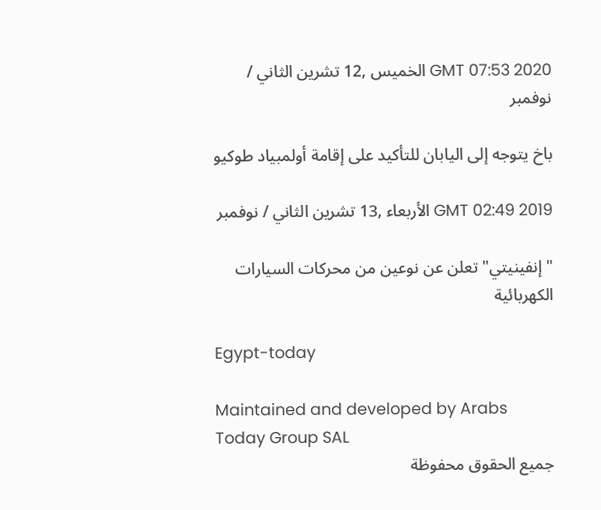GMT 07:53 2020 الخميس ,12 تشرين الثاني / نوفمبر

باخ يتوجه إلى اليابان للتأكيد على إقامة أولمبياد طوكيو

GMT 02:49 2019 الأربعاء ,13 تشرين الثاني / نوفمبر

"إنفينيتي" تعلن عن نوعين من محركات السيارات الكهربائية

Egypt-today

Maintained and developed by Arabs Today Group SAL
جميع الحقوق محفوظة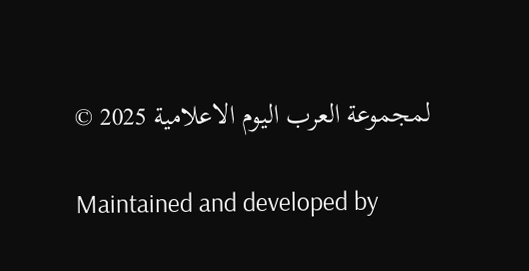لمجموعة العرب اليوم الاعلامية 2025 ©

Maintained and developed by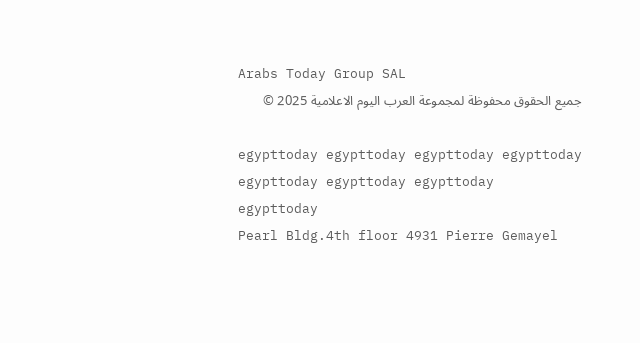Arabs Today Group SAL
جميع الحقوق محفوظة لمجموعة العرب اليوم الاعلامية 2025 ©

egypttoday egypttoday egypttoday egypttoday
egypttoday egypttoday egypttoday
egypttoday
Pearl Bldg.4th floor 4931 Pierre Gemayel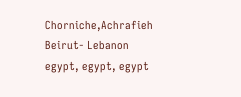Chorniche,Achrafieh Beirut- Lebanon
egypt, egypt, egypt